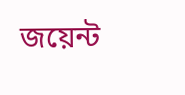জয়েন্ট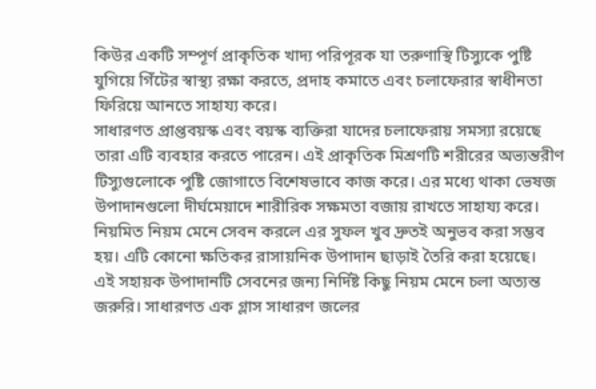কিউর একটি সম্পূর্ণ প্রাকৃতিক খাদ্য পরিপূরক যা তরুণাস্থি টিস্যুকে পুষ্টি যুগিয়ে গিঁটের স্বাস্থ্য রক্ষা করতে, প্রদাহ কমাতে এবং চলাফেরার স্বাধীনতা ফিরিয়ে আনতে সাহায্য করে।
সাধারণত প্রাপ্তবয়স্ক এবং বয়স্ক ব্যক্তিরা যাদের চলাফেরায় সমস্যা রয়েছে তারা এটি ব্যবহার করতে পারেন। এই প্রাকৃতিক মিশ্রণটি শরীরের অভ্যন্তরীণ টিস্যুগুলোকে পুষ্টি জোগাতে বিশেষভাবে কাজ করে। এর মধ্যে থাকা ভেষজ উপাদানগুলো দীর্ঘমেয়াদে শারীরিক সক্ষমতা বজায় রাখতে সাহায্য করে। নিয়মিত নিয়ম মেনে সেবন করলে এর সুফল খুব দ্রুতই অনুভব করা সম্ভব হয়। এটি কোনো ক্ষতিকর রাসায়নিক উপাদান ছাড়াই তৈরি করা হয়েছে।
এই সহায়ক উপাদানটি সেবনের জন্য নির্দিষ্ট কিছু নিয়ম মেনে চলা অত্যন্ত জরুরি। সাধারণত এক গ্লাস সাধারণ জলের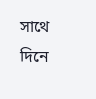সাথে দিনে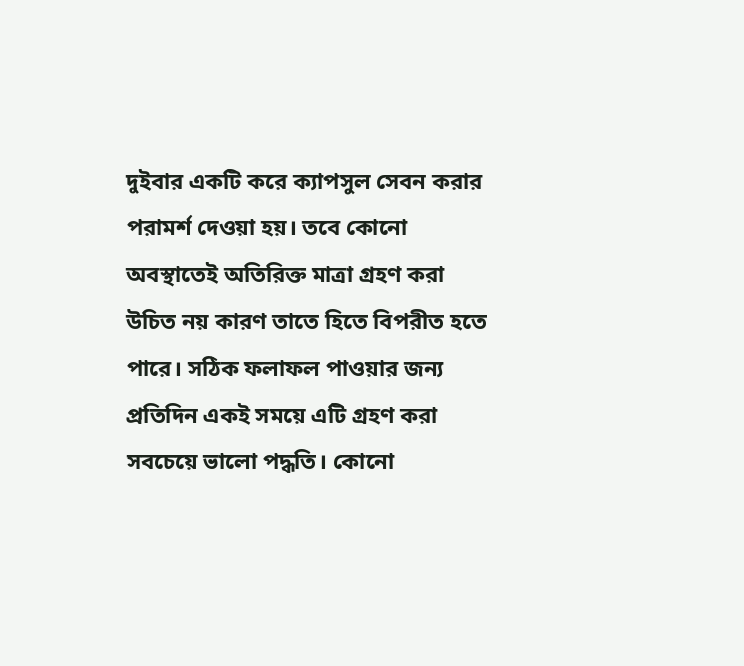দুইবার একটি করে ক্যাপসুল সেবন করার পরামর্শ দেওয়া হয়। তবে কোনো অবস্থাতেই অতিরিক্ত মাত্রা গ্রহণ করা উচিত নয় কারণ তাতে হিতে বিপরীত হতে পারে। সঠিক ফলাফল পাওয়ার জন্য প্রতিদিন একই সময়ে এটি গ্রহণ করা সবচেয়ে ভালো পদ্ধতি। কোনো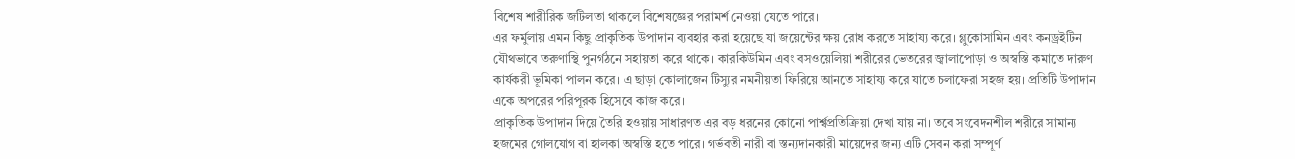বিশেষ শারীরিক জটিলতা থাকলে বিশেষজ্ঞের পরামর্শ নেওয়া যেতে পারে।
এর ফর্মুলায় এমন কিছু প্রাকৃতিক উপাদান ব্যবহার করা হয়েছে যা জয়েন্টের ক্ষয় রোধ করতে সাহায্য করে। গ্লুকোসামিন এবং কনড্রইটিন যৌথভাবে তরুণাস্থি পুনর্গঠনে সহায়তা করে থাকে। কারকিউমিন এবং বসওয়েলিয়া শরীরের ভেতরের জ্বালাপোড়া ও অস্বস্তি কমাতে দারুণ কার্যকরী ভূমিকা পালন করে। এ ছাড়া কোলাজেন টিস্যুর নমনীয়তা ফিরিয়ে আনতে সাহায্য করে যাতে চলাফেরা সহজ হয়। প্রতিটি উপাদান একে অপরের পরিপূরক হিসেবে কাজ করে।
প্রাকৃতিক উপাদান দিয়ে তৈরি হওয়ায় সাধারণত এর বড় ধরনের কোনো পার্শ্বপ্রতিক্রিয়া দেখা যায় না। তবে সংবেদনশীল শরীরে সামান্য হজমের গোলযোগ বা হালকা অস্বস্তি হতে পারে। গর্ভবতী নারী বা স্তন্যদানকারী মায়েদের জন্য এটি সেবন করা সম্পূর্ণ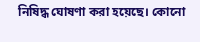নিষিদ্ধ ঘোষণা করা হয়েছে। কোনো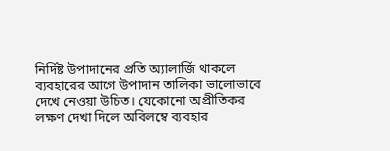নির্দিষ্ট উপাদানের প্রতি অ্যালার্জি থাকলে ব্যবহারের আগে উপাদান তালিকা ভালোভাবে দেখে নেওয়া উচিত। যেকোনো অপ্রীতিকর লক্ষণ দেখা দিলে অবিলম্বে ব্যবহার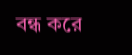বন্ধ করে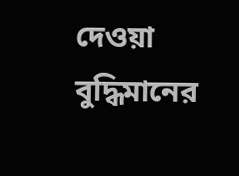দেওয়া বুদ্ধিমানের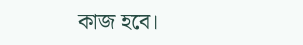কাজ হবে।